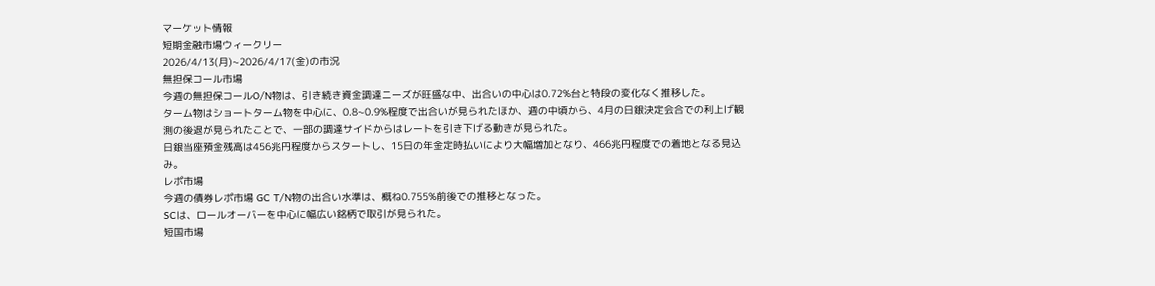マーケット情報
短期金融市場ウィークリー
2026/4/13(月)~2026/4/17(金)の市況
無担保コール市場
今週の無担保コールO/N物は、引き続き資金調達ニーズが旺盛な中、出合いの中心は0.72%台と特段の変化なく推移した。
ターム物はショートターム物を中心に、0.8~0.9%程度で出合いが見られたほか、週の中頃から、4月の日銀決定会合での利上げ観測の後退が見られたことで、一部の調達サイドからはレートを引き下げる動きが見られた。
日銀当座預金残高は456兆円程度からスタートし、15日の年金定時払いにより大幅増加となり、466兆円程度での着地となる見込み。
レポ市場
今週の債券レポ市場 GC T/N物の出合い水準は、概ね0.755%前後での推移となった。
SCは、ロールオーバーを中心に幅広い銘柄で取引が見られた。
短国市場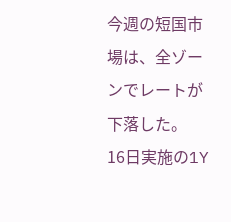今週の短国市場は、全ゾーンでレートが下落した。
16日実施の1Y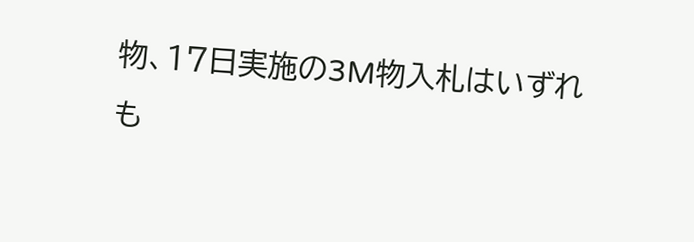物、17日実施の3M物入札はいずれも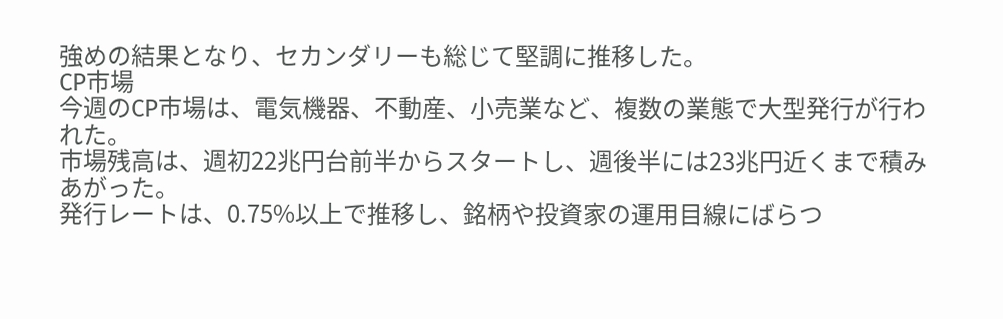強めの結果となり、セカンダリーも総じて堅調に推移した。
CP市場
今週のCP市場は、電気機器、不動産、小売業など、複数の業態で大型発行が行われた。
市場残高は、週初22兆円台前半からスタートし、週後半には23兆円近くまで積みあがった。
発行レートは、0.75%以上で推移し、銘柄や投資家の運用目線にばらつ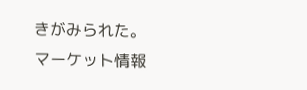きがみられた。
マーケット情報